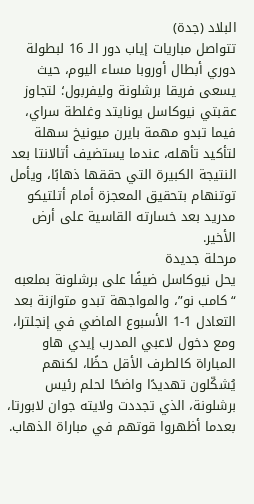البلاد (جدة)
تتواصل مباريات إياب دور الـ 16 لبطولة دوري أبطال أوروبا مساء اليوم، حيث يسعى فريقا برشلونة وليفربول؛ لتجاوز عقبتي نيوكاسل يونايتد وغلطة سراي، فيما تبدو مهمة بايرن ميونيخ سهلة لتأكيد تأهله، عندما يستضيف أتالانتا بعد النتيجة الكبيرة التي حققها ذهابًا، ويأمل توتنهام بتحقيق المعجزة أمام أتلتيكو مدريد بعد خسارته القاسية على أرض الأخير.
مرحلة جديدة
يحل نيوكاسل ضيفًا على برشلونة بملعبه “كامب نو”، والمواجهة تبدو متوازنة بعد التعادل 1-1 الأسبوع الماضي في إنجلترا، ومع دخول لاعبي المدرب إيدي هاو المباراة كالطرف الأقل حظًا، لكنهم يُشكّلون تهديدًا واضحًا لحلم رئيس برشلونة، الذي تجددت ولايته جوان لابورتا، بعدما أظهروا قوتهم في مباراة الذهاب.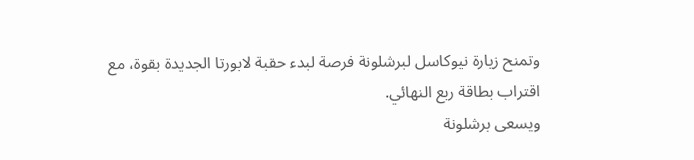وتمنح زيارة نيوكاسل لبرشلونة فرصة لبدء حقبة لابورتا الجديدة بقوة، مع اقتراب بطاقة ربع النهائي.
ويسعى برشلونة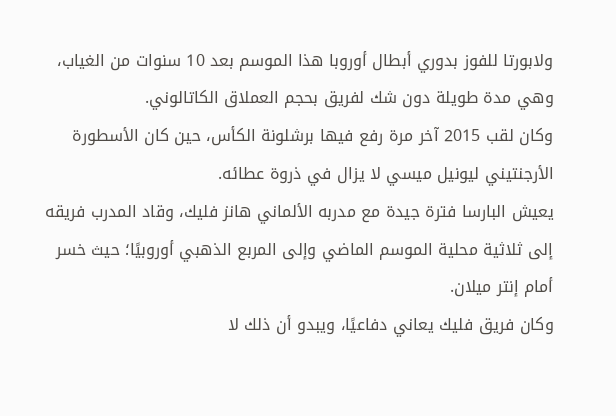ولابورتا للفوز بدوري أبطال أوروبا هذا الموسم بعد 10 سنوات من الغياب، وهي مدة طويلة دون شك لفريق بحجم العملاق الكاتالوني.
وكان لقب 2015 آخر مرة رفع فيها برشلونة الكأس، حين كان الأسطورة الأرجنتيني ليونيل ميسي لا يزال في ذروة عطائه.
يعيش البارسا فترة جيدة مع مدربه الألماني هانز فليك، وقاد المدرب فريقه إلى ثلاثية محلية الموسم الماضي وإلى المربع الذهبي أوروبيًا؛ حيث خسر أمام إنتر ميلان.
وكان فريق فليك يعاني دفاعيًا، ويبدو أن ذلك لا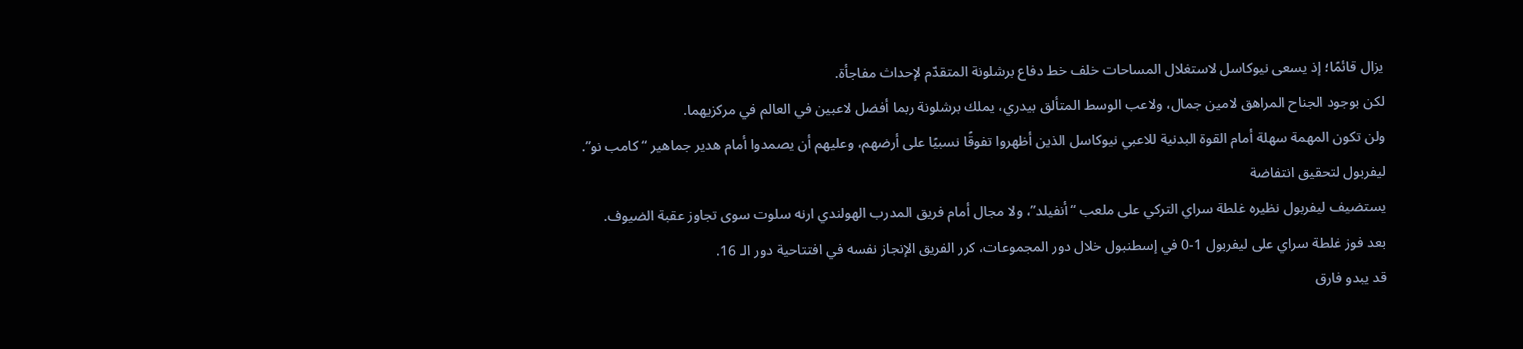يزال قائمًا؛ إذ يسعى نيوكاسل لاستغلال المساحات خلف خط دفاع برشلونة المتقدّم لإحداث مفاجأة.
لكن بوجود الجناح المراهق لامين جمال، ولاعب الوسط المتألق بيدري، يملك برشلونة ربما أفضل لاعبين في العالم في مركزيهما.
ولن تكون المهمة سهلة أمام القوة البدنية للاعبي نيوكاسل الذين أظهروا تفوقًا نسبيًا على أرضهم، وعليهم أن يصمدوا أمام هدير جماهير “كامب نو”.
ليفربول لتحقيق انتفاضة
يستضيف ليفربول نظيره غلطة سراي التركي على ملعب “أنفيلد”، ولا مجال أمام فريق المدرب الهولندي ارنه سلوت سوى تجاوز عقبة الضيوف.
بعد فوز غلطة سراي على ليفربول 1-0 في إسطنبول خلال دور المجموعات، كرر الفريق الإنجاز نفسه في افتتاحية دور الـ 16.
قد يبدو فارق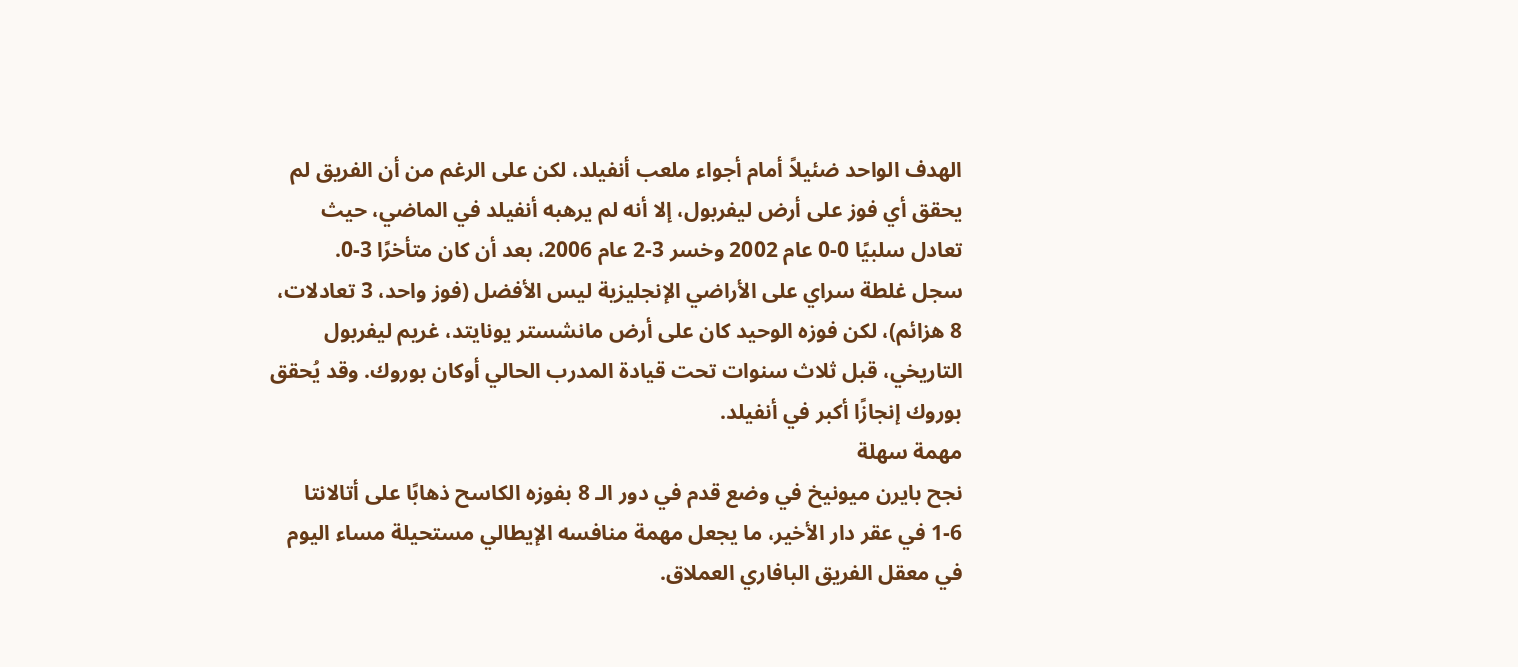الهدف الواحد ضئيلاً أمام أجواء ملعب أنفيلد، لكن على الرغم من أن الفريق لم يحقق أي فوز على أرض ليفربول، إلا أنه لم يرهبه أنفيلد في الماضي، حيث تعادل سلبيًا 0-0 عام 2002 وخسر 3-2 عام 2006، بعد أن كان متأخرًا 3-0.
سجل غلطة سراي على الأراضي الإنجليزية ليس الأفضل (فوز واحد، 3 تعادلات، 8 هزائم)، لكن فوزه الوحيد كان على أرض مانشستر يونايتد، غريم ليفربول التاريخي، قبل ثلاث سنوات تحت قيادة المدرب الحالي أوكان بوروك. وقد يُحقق بوروك إنجازًا أكبر في أنفيلد.
مهمة سهلة
نجح بايرن ميونيخ في وضع قدم في دور الـ 8 بفوزه الكاسح ذهابًا على أتالانتا 6-1 في عقر دار الأخير، ما يجعل مهمة منافسه الإيطالي مستحيلة مساء اليوم في معقل الفريق البافاري العملاق.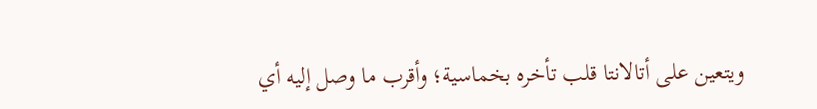ويتعين على أتالانتا قلب تأخره بخماسية؛ وأقرب ما وصل إليه أي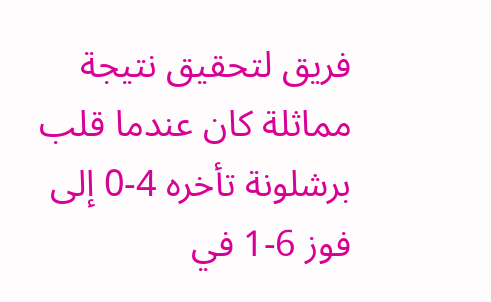فريق لتحقيق نتيجة مماثلة كان عندما قلب برشلونة تأخره 4-0 إلى فوز 6-1 في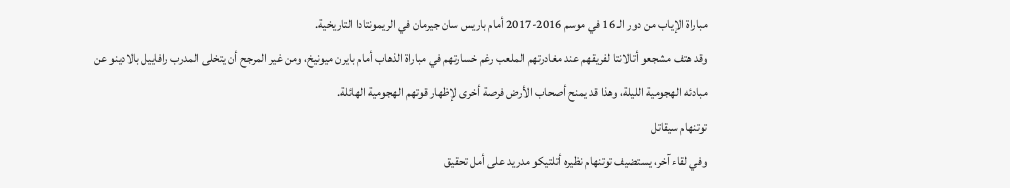مباراة الإياب من دور الـ 16 في موسم 2016-2017 أمام باريس سان جيرمان في الريمونتادا التاريخية.
وقد هتف مشجعو أتالانتا لفريقهم عند مغادرتهم الملعب رغم خسارتهم في مباراة الذهاب أمام بايرن ميونيخ، ومن غير المرجح أن يتخلى المدرب رافاييل بالادينو عن مبادئه الهجومية الليلة، وهذا قد يمنح أصحاب الأرض فرصة أخرى لإظهار قوتهم الهجومية الهائلة.
توتنهام سيقاتل
وفي لقاء آخر، يستضيف توتنهام نظيره أتلتيكو مدريد على أمل تحقيق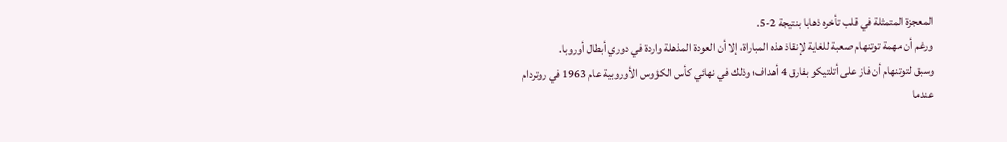المعجزة المتمثلة في قلب تأخره ذهابا بنتيجة 2-5.
ورغم أن مهمة توتنهام صعبة للغاية لإنقاذ هذه المباراة، إلا أن العودة المذهلة واردة في دوري أبطال أوروبا.
وسبق لتوتنهام أن فاز على أتلتيكو بفارق 4 أهداف؛ وذلك في نهائي كأس الكؤوس الأوروبية عام 1963 في روتردام عندما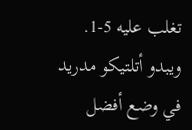تغلب عليه 5-1.
ويبدو أتلتيكو مدريد في وضع أفضل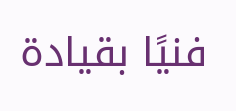فنيًا بقيادة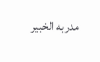مدربه الخبير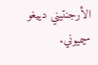الأرجنتيني دييغو سيميوني.